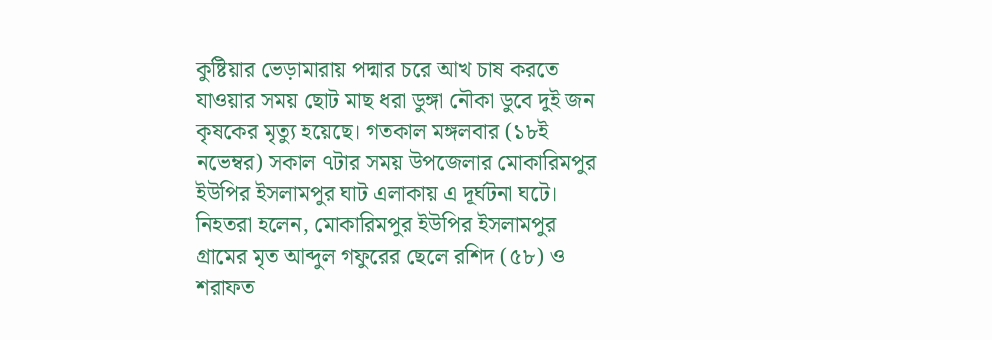কুষ্টিয়ার ভেড়ামারায় পদ্মার চরে আখ চাষ করতে যাওয়ার সময় ছোট মাছ ধরা ডুঙ্গা নৌকা ডুবে দুই জন কৃষকের মৃত্যু হয়েছে। গতকাল মঙ্গলবার (১৮ই নভেম্বর) সকাল ৭টার সময় উপজেলার মোকারিমপুর ইউপির ইসলামপুর ঘাট এলাকায় এ দূর্ঘটনা ঘটে।
নিহতরা হলেন, মোকারিমপুর ইউপির ইসলামপুর গ্রামের মৃত আব্দুল গফুরের ছেলে রশিদ (৫৮) ও শরাফত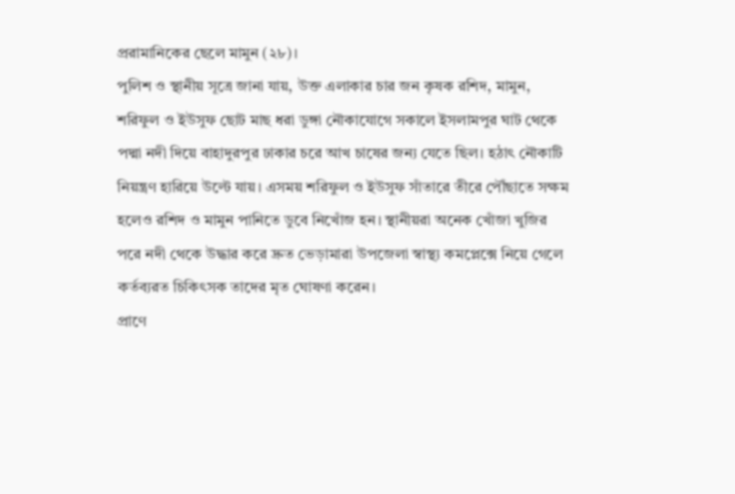প্ররামানিকের ছেলে মামুন (২৮)।
পুলিশ ও স্থানীয় সূত্রে জানা যায়, উক্ত এলাকার চার জন কৃষক রশিদ, মামুন, শরিফুল ও ইউসুফ ছোট মাছ ধরা ডুঙ্গা নৌকাযোগে সকালে ইসলামপুর ঘাট থেকে পদ্মা নদী দিয়ে বাহাদুরপুর ঢাকার চরে আখ চাষের জন্য যেতে ছিল। হঠাৎ নৌকাটি নিয়ন্ত্রণ হারিয়ে উল্টে যায়। এসময় শরিফুল ও ইউসুফ সাঁতারে তীরে পৌঁছাতে সক্ষম হলেও রশিদ ও মামুন পানিতে ডুবে নিখোঁজ হন। স্থানীয়রা অনেক খোঁজা খুজির পরে নদী থেকে উদ্ধার করে দ্রুত ভেড়ামারা উপজেলা স্বাস্থ্য কমপ্লেক্সে নিয়ে গেলে কর্তব্যরত চিকিৎসক তাদের মৃত ঘোষণা করেন।
প্রাণে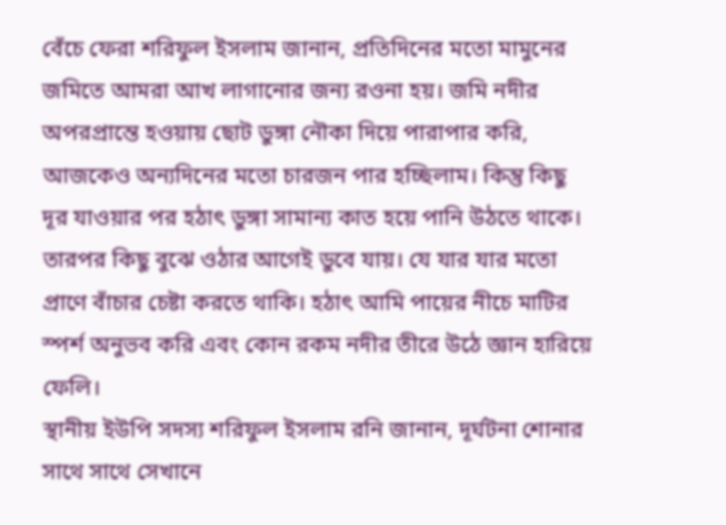বেঁচে ফেরা শরিফুল ইসলাম জানান, প্রতিদিনের মতো মামুনের জমিতে আমরা আখ লাগানোর জন্য রওনা হয়। জমি নদীর অপরপ্রান্তে হওয়ায় ছোট ডুঙ্গা নৌকা দিয়ে পারাপার করি, আজকেও অন্যদিনের মতো চারজন পার হচ্ছিলাম। কিন্তু কিছু দূর যাওয়ার পর হঠাৎ ডুঙ্গা সামান্য কাত হয়ে পানি উঠতে থাকে। তারপর কিছু বুঝে ওঠার আগেই ডুবে যায়। যে যার যার মতো প্রাণে বাঁচার চেষ্টা করতে থাকি। হঠাৎ আমি পায়ের নীচে মাটির স্পর্শ অনুভব করি এবং কোন রকম নদীর তীরে উঠে জ্ঞান হারিয়ে ফেলি।
স্থানীয় ইউপি সদস্য শরিফুল ইসলাম রনি জানান, দূর্ঘটনা শোনার সাথে সাথে সেখানে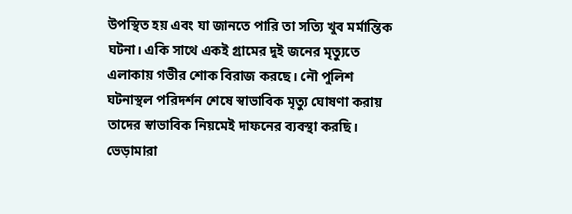উপস্থিত হয় এবং যা জানতে পারি তা সত্যি খুব মর্মান্তিক ঘটনা। একি সাথে একই গ্রামের দুই জনের মৃত্যুতে এলাকায় গভীর শোক বিরাজ করছে। নৌ পুলিশ ঘটনাস্থল পরিদর্শন শেষে স্বাভাবিক মৃত্যু ঘোষণা করায় তাদের স্বাভাবিক নিয়মেই দাফনের ব্যবস্থা করছি।
ভেড়ামারা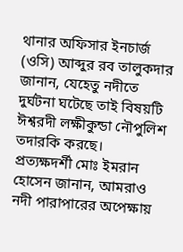থানার অফিসার ইনচার্জ (ওসি) আব্দুর রব তালুকদার জানান, যেহেতু নদীতে দুর্ঘটনা ঘটেছে তাই বিষয়টি ঈশ্বরদী লক্ষীকুন্ডা নৌপুলিশ তদারকি করছে।
প্রত্যক্ষদর্শী মোঃ ইমরান হোসেন জানান, আমরাও নদী পারাপারের অপেক্ষায়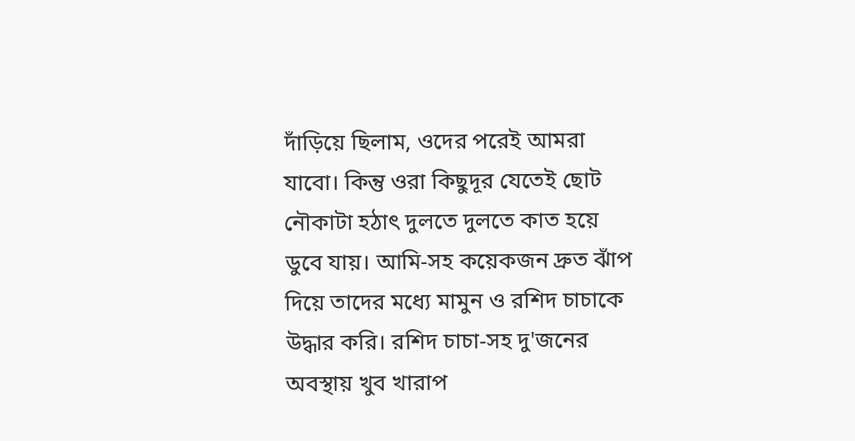দাঁড়িয়ে ছিলাম, ওদের পরেই আমরা যাবো। কিন্তু ওরা কিছুদূর যেতেই ছোট নৌকাটা হঠাৎ দুলতে দুলতে কাত হয়ে ডুবে যায়। আমি-সহ কয়েকজন দ্রুত ঝাঁপ দিয়ে তাদের মধ্যে মামুন ও রশিদ চাচাকে উদ্ধার করি। রশিদ চাচা-সহ দু'জনের অবস্থায় খুব খারাপ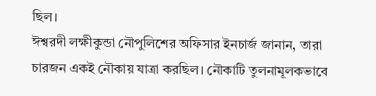ছিল।
ঈশ্বরদী লক্ষীকুন্ডা নৌপুলিশের অফিসার ইনচার্জ জানান, তারা চারজন একই নৌকায় যাত্রা করছিল। নৌকাটি তুলনামূলকভাবে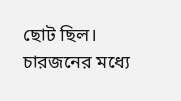ছোট ছিল। চারজনের মধ্যে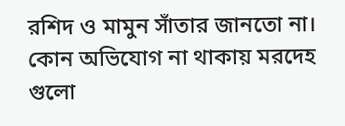রশিদ ও মামুন সাঁতার জানতো না। কোন অভিযোগ না থাকায় মরদেহ গুলো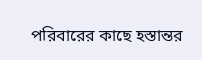পরিবারের কাছে হস্তান্তর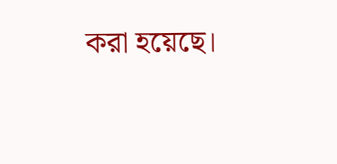করা হয়েছে।